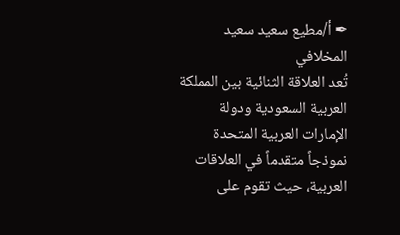✒ أ/مطيع سعيد سعيد المخلافي
تُعد العلاقة الثنائية بين المملكة العربية السعودية ودولة الإمارات العربية المتحدة نموذجاً متقدماً في العلاقات العربية، حيث تقوم على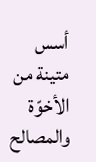أسس متينة من الأخوّة والمصالح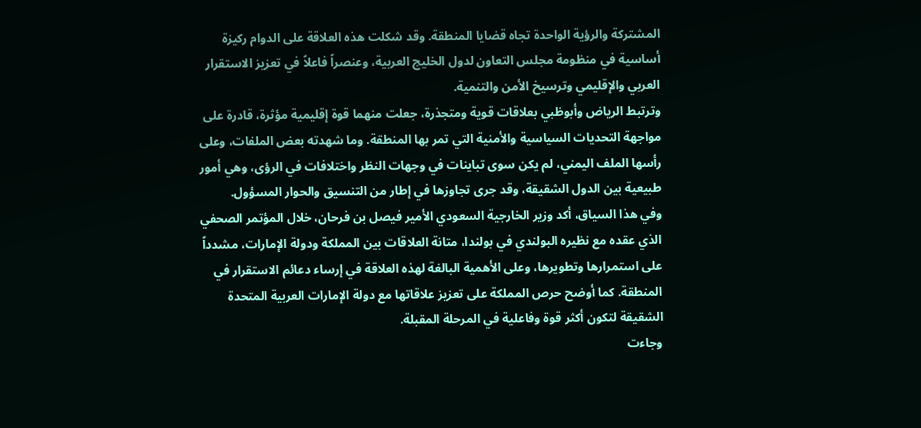المشتركة والرؤية الواحدة تجاه قضايا المنطقة. وقد شكلت هذه العلاقة على الدوام ركيزة أساسية في منظومة مجلس التعاون لدول الخليج العربية، وعنصراً فاعلاً في تعزيز الاستقرار العربي والإقليمي وترسيخ الأمن والتنمية.
وترتبط الرياض وأبوظبي بعلاقات قوية ومتجذرة، جعلت منهما قوة إقليمية مؤثرة، قادرة على مواجهة التحديات السياسية والأمنية التي تمر بها المنطقة. وما شهدته بعض الملفات، وعلى رأسها الملف اليمني، لم يكن سوى تباينات في وجهات النظر واختلافات في الرؤى، وهي أمور طبيعية بين الدول الشقيقة، وقد جرى تجاوزها في إطار من التنسيق والحوار المسؤول.
وفي هذا السياق، أكد وزير الخارجية السعودي الأمير فيصل بن فرحان، خلال المؤتمر الصحفي الذي عقده مع نظيره البولندي في بولندا، متانة العلاقات بين المملكة ودولة الإمارات، مشدداً على استمرارها وتطويرها، وعلى الأهمية البالغة لهذه العلاقة في إرساء دعائم الاستقرار في المنطقة. كما أوضح حرص المملكة على تعزيز علاقاتها مع دولة الإمارات العربية المتحدة الشقيقة لتكون أكثر قوة وفاعلية في المرحلة المقبلة.
وجاءت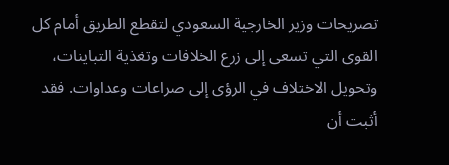تصريحات وزير الخارجية السعودي لتقطع الطريق أمام كل القوى التي تسعى إلى زرع الخلافات وتغذية التباينات، وتحويل الاختلاف في الرؤى إلى صراعات وعداوات. فقد أثبت أن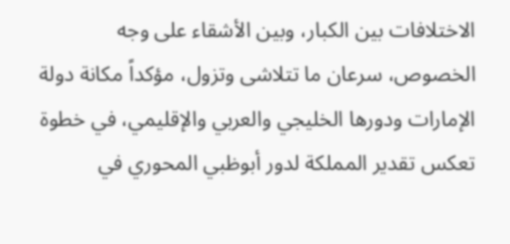الاختلافات بين الكبار، وبين الأشقاء على وجه الخصوص، سرعان ما تتلاشى وتزول، مؤكداً مكانة دولة الإمارات ودورها الخليجي والعربي والإقليمي، في خطوة تعكس تقدير المملكة لدور أبوظبي المحوري في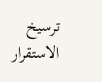ترسيخ الاستقرار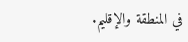في المنطقة والإقليم.